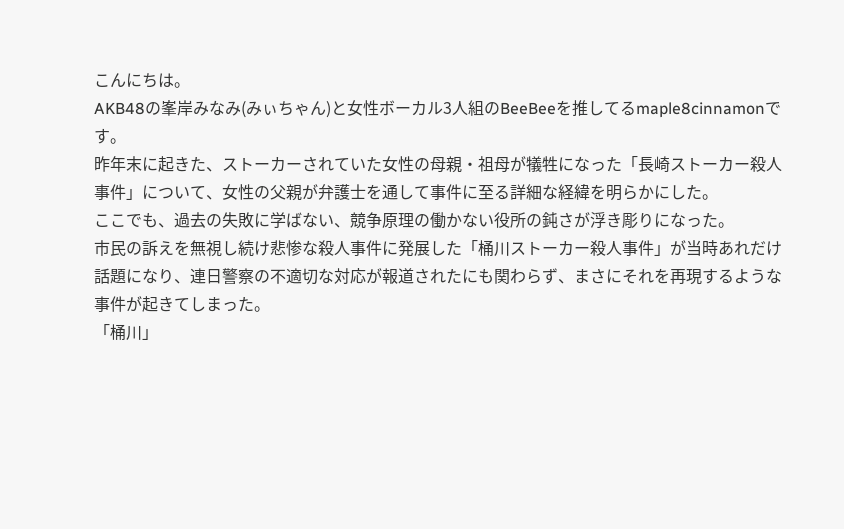こんにちは。
AKB48の峯岸みなみ(みぃちゃん)と女性ボーカル3人組のBeeBeeを推してるmaple8cinnamonです。
昨年末に起きた、ストーカーされていた女性の母親・祖母が犠牲になった「長崎ストーカー殺人事件」について、女性の父親が弁護士を通して事件に至る詳細な経緯を明らかにした。
ここでも、過去の失敗に学ばない、競争原理の働かない役所の鈍さが浮き彫りになった。
市民の訴えを無視し続け悲惨な殺人事件に発展した「桶川ストーカー殺人事件」が当時あれだけ話題になり、連日警察の不適切な対応が報道されたにも関わらず、まさにそれを再現するような事件が起きてしまった。
「桶川」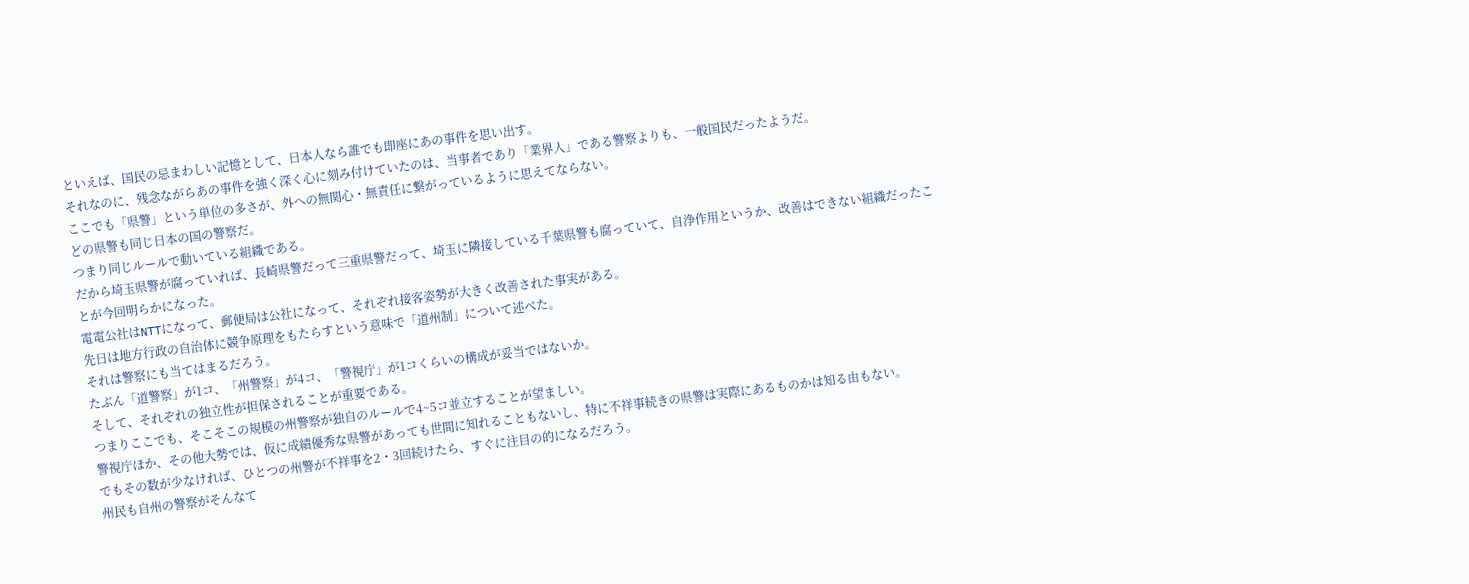といえば、国民の忌まわしい記憶として、日本人なら誰でも即座にあの事件を思い出す。
それなのに、残念ながらあの事件を強く深く心に刻み付けていたのは、当事者であり「業界人」である警察よりも、一般国民だったようだ。
ここでも「県警」という単位の多さが、外への無関心・無責任に繋がっているように思えてならない。
どの県警も同じ日本の国の警察だ。
つまり同じルールで動いている組織である。
だから埼玉県警が腐っていれば、長崎県警だって三重県警だって、埼玉に隣接している千葉県警も腐っていて、自浄作用というか、改善はできない組織だったことが今回明らかになった。
電電公社はNTTになって、郵便局は公社になって、それぞれ接客姿勢が大きく改善された事実がある。
先日は地方行政の自治体に競争原理をもたらすという意味で「道州制」について述べた。
それは警察にも当てはまるだろう。
たぶん「道警察」が1コ、「州警察」が4コ、「警視庁」が1コくらいの構成が妥当ではないか。
そして、それぞれの独立性が担保されることが重要である。
つまりここでも、そこそこの規模の州警察が独自のルールで4~5コ並立することが望ましい。
警視庁ほか、その他大勢では、仮に成績優秀な県警があっても世間に知れることもないし、特に不祥事続きの県警は実際にあるものかは知る由もない。
でもその数が少なければ、ひとつの州警が不祥事を2・3回続けたら、すぐに注目の的になるだろう。
州民も自州の警察がそんなて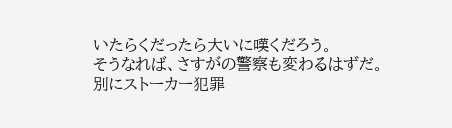いたらくだったら大いに嘆くだろう。
そうなれば、さすがの警察も変わるはずだ。
別にストーカー犯罪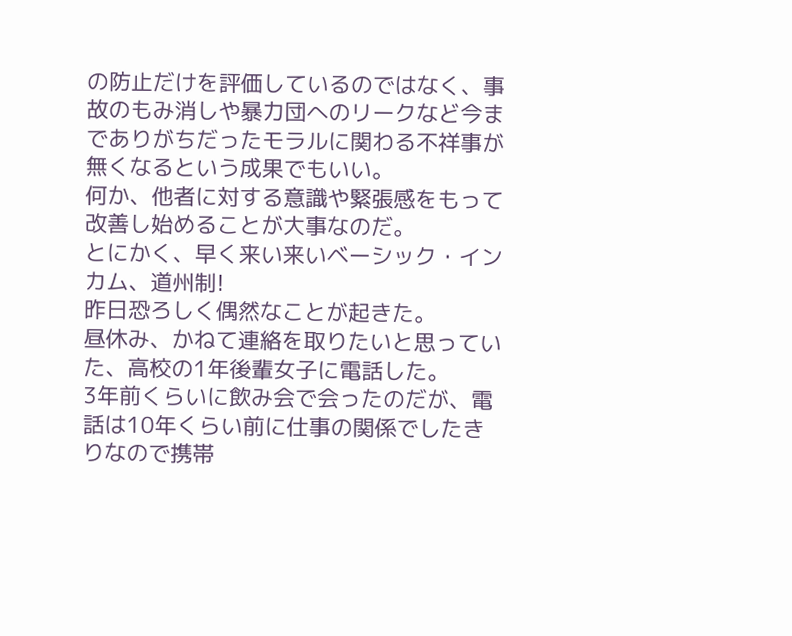の防止だけを評価しているのではなく、事故のもみ消しや暴力団へのリークなど今までありがちだったモラルに関わる不祥事が無くなるという成果でもいい。
何か、他者に対する意識や緊張感をもって改善し始めることが大事なのだ。
とにかく、早く来い来いベーシック・インカム、道州制!
昨日恐ろしく偶然なことが起きた。
昼休み、かねて連絡を取りたいと思っていた、高校の1年後輩女子に電話した。
3年前くらいに飲み会で会ったのだが、電話は10年くらい前に仕事の関係でしたきりなので携帯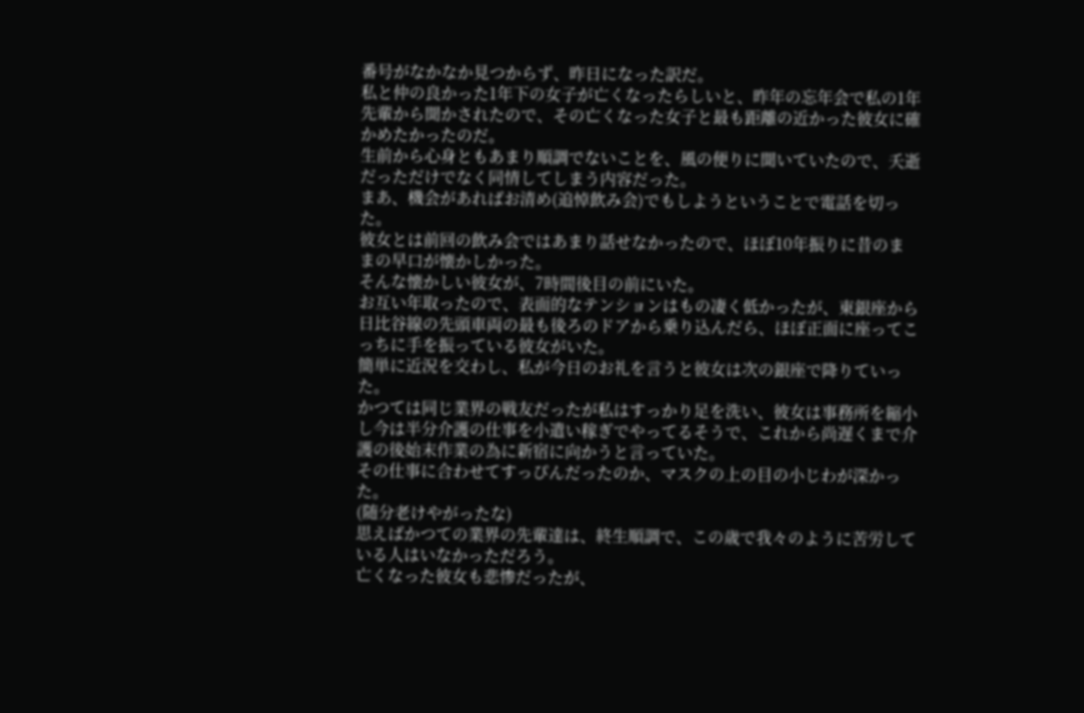番号がなかなか見つからず、昨日になった訳だ。
私と仲の良かった1年下の女子が亡くなったらしいと、昨年の忘年会で私の1年先輩から聞かされたので、その亡くなった女子と最も距離の近かった彼女に確かめたかったのだ。
生前から心身ともあまり順調でないことを、風の便りに聞いていたので、夭逝だっただけでなく同情してしまう内容だった。
まあ、機会があればお清め(追悼飲み会)でもしようということで電話を切った。
彼女とは前回の飲み会ではあまり話せなかったので、ほぼ10年振りに昔のままの早口が懐かしかった。
そんな懐かしい彼女が、7時間後目の前にいた。
お互い年取ったので、表面的なテンションはもの凄く低かったが、東銀座から日比谷線の先頭車両の最も後ろのドアから乗り込んだら、ほぼ正面に座ってこっちに手を振っている彼女がいた。
簡単に近況を交わし、私が今日のお礼を言うと彼女は次の銀座で降りていった。
かつては同じ業界の戦友だったが私はすっかり足を洗い、彼女は事務所を縮小し今は半分介護の仕事を小遣い稼ぎでやってるそうで、これから尚遅くまで介護の後始末作業の為に新宿に向かうと言っていた。
その仕事に合わせてすっぴんだったのか、マスクの上の目の小じわが深かった。
(随分老けやがったな)
思えばかつての業界の先輩達は、終生順調で、この歳で我々のように苦労している人はいなかっただろう。
亡くなった彼女も悲惨だったが、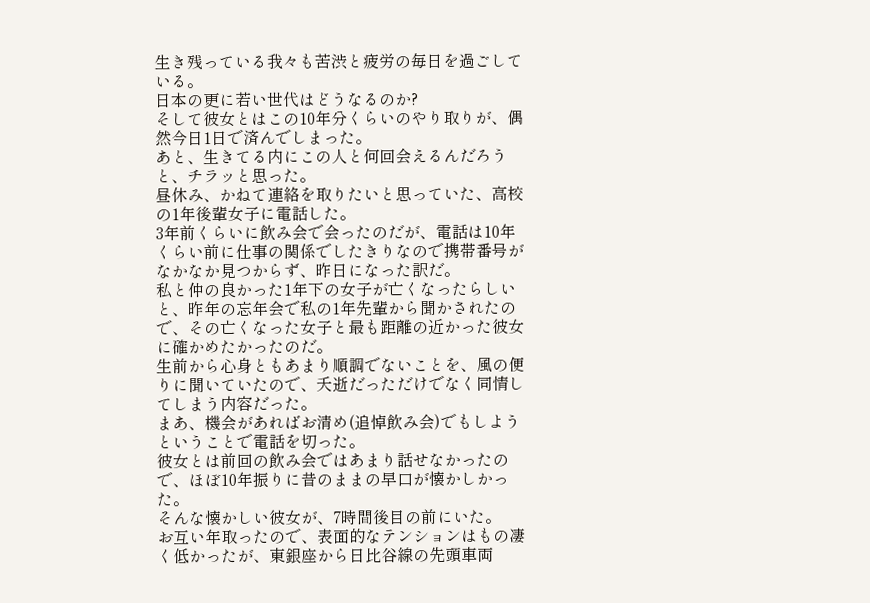生き残っている我々も苦渋と疲労の毎日を過ごしている。
日本の更に若い世代はどうなるのか?
そして彼女とはこの10年分くらいのやり取りが、偶然今日1日で済んでしまった。
あと、生きてる内にこの人と何回会えるんだろうと、チラッと思った。
昼休み、かねて連絡を取りたいと思っていた、高校の1年後輩女子に電話した。
3年前くらいに飲み会で会ったのだが、電話は10年くらい前に仕事の関係でしたきりなので携帯番号がなかなか見つからず、昨日になった訳だ。
私と仲の良かった1年下の女子が亡くなったらしいと、昨年の忘年会で私の1年先輩から聞かされたので、その亡くなった女子と最も距離の近かった彼女に確かめたかったのだ。
生前から心身ともあまり順調でないことを、風の便りに聞いていたので、夭逝だっただけでなく同情してしまう内容だった。
まあ、機会があればお清め(追悼飲み会)でもしようということで電話を切った。
彼女とは前回の飲み会ではあまり話せなかったので、ほぼ10年振りに昔のままの早口が懐かしかった。
そんな懐かしい彼女が、7時間後目の前にいた。
お互い年取ったので、表面的なテンションはもの凄く低かったが、東銀座から日比谷線の先頭車両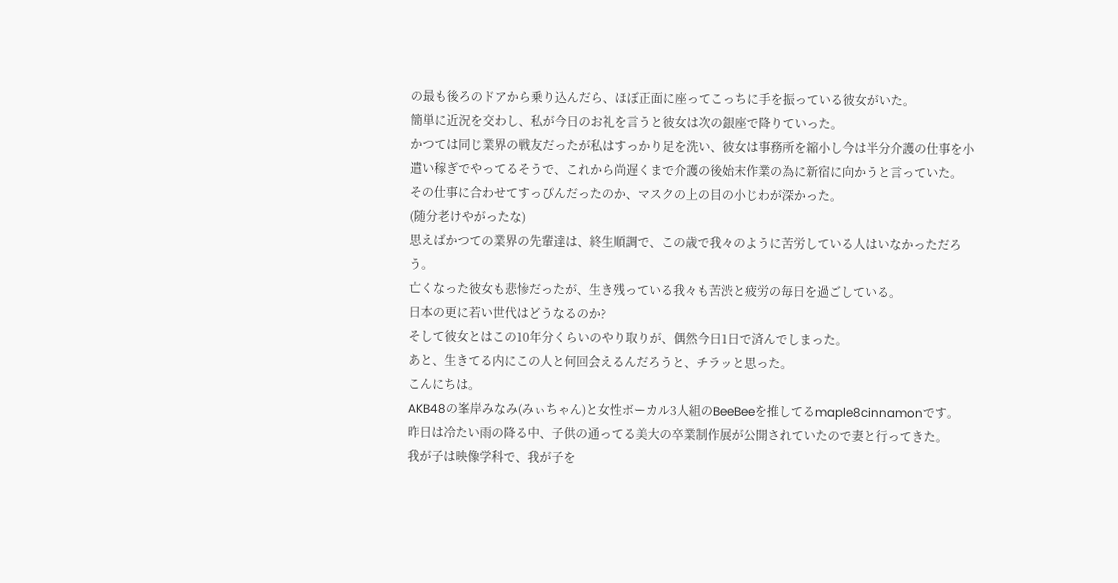の最も後ろのドアから乗り込んだら、ほぼ正面に座ってこっちに手を振っている彼女がいた。
簡単に近況を交わし、私が今日のお礼を言うと彼女は次の銀座で降りていった。
かつては同じ業界の戦友だったが私はすっかり足を洗い、彼女は事務所を縮小し今は半分介護の仕事を小遣い稼ぎでやってるそうで、これから尚遅くまで介護の後始末作業の為に新宿に向かうと言っていた。
その仕事に合わせてすっぴんだったのか、マスクの上の目の小じわが深かった。
(随分老けやがったな)
思えばかつての業界の先輩達は、終生順調で、この歳で我々のように苦労している人はいなかっただろう。
亡くなった彼女も悲惨だったが、生き残っている我々も苦渋と疲労の毎日を過ごしている。
日本の更に若い世代はどうなるのか?
そして彼女とはこの10年分くらいのやり取りが、偶然今日1日で済んでしまった。
あと、生きてる内にこの人と何回会えるんだろうと、チラッと思った。
こんにちは。
AKB48の峯岸みなみ(みぃちゃん)と女性ボーカル3人組のBeeBeeを推してるmaple8cinnamonです。
昨日は冷たい雨の降る中、子供の通ってる美大の卒業制作展が公開されていたので妻と行ってきた。
我が子は映像学科で、我が子を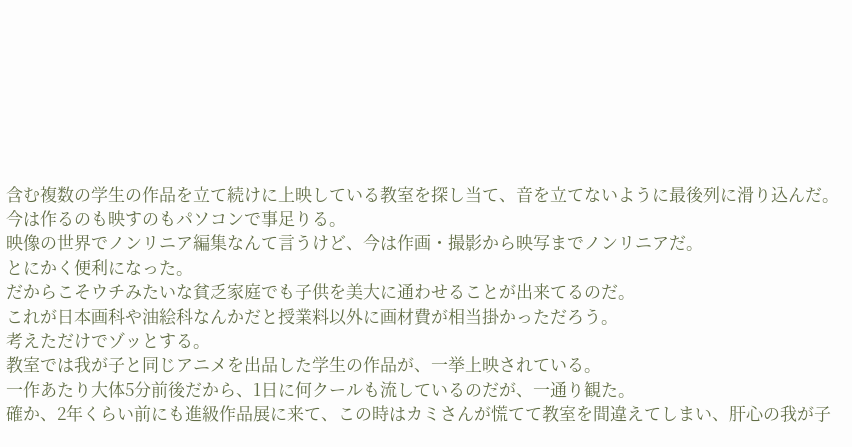含む複数の学生の作品を立て続けに上映している教室を探し当て、音を立てないように最後列に滑り込んだ。
今は作るのも映すのもパソコンで事足りる。
映像の世界でノンリニア編集なんて言うけど、今は作画・撮影から映写までノンリニアだ。
とにかく便利になった。
だからこそウチみたいな貧乏家庭でも子供を美大に通わせることが出来てるのだ。
これが日本画科や油絵科なんかだと授業料以外に画材費が相当掛かっただろう。
考えただけでゾッとする。
教室では我が子と同じアニメを出品した学生の作品が、一挙上映されている。
一作あたり大体5分前後だから、1日に何クールも流しているのだが、一通り観た。
確か、2年くらい前にも進級作品展に来て、この時はカミさんが慌てて教室を間違えてしまい、肝心の我が子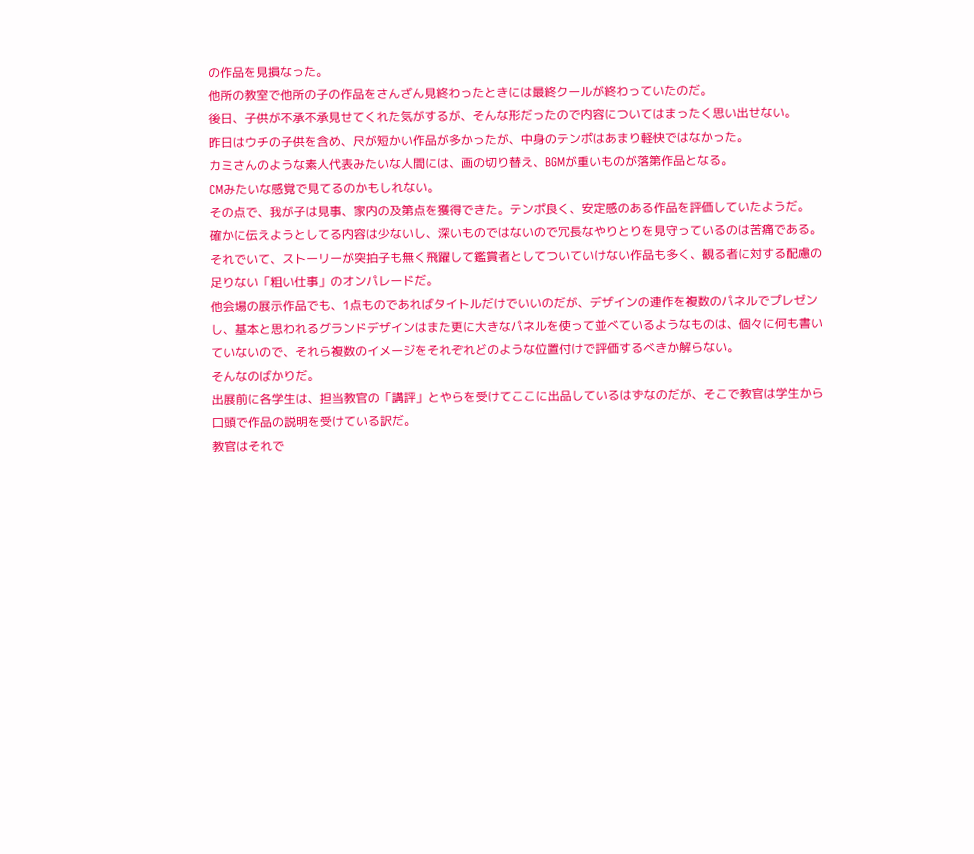の作品を見損なった。
他所の教室で他所の子の作品をさんざん見終わったときには最終クールが終わっていたのだ。
後日、子供が不承不承見せてくれた気がするが、そんな形だったので内容についてはまったく思い出せない。
昨日はウチの子供を含め、尺が短かい作品が多かったが、中身のテンポはあまり軽快ではなかった。
カミさんのような素人代表みたいな人間には、画の切り替え、BGMが重いものが落第作品となる。
CMみたいな感覚で見てるのかもしれない。
その点で、我が子は見事、家内の及第点を獲得できた。テンポ良く、安定感のある作品を評価していたようだ。
確かに伝えようとしてる内容は少ないし、深いものではないので冗長なやりとりを見守っているのは苦痛である。
それでいて、ストーリーが突拍子も無く飛躍して鑑賞者としてついていけない作品も多く、観る者に対する配慮の足りない「粗い仕事」のオンパレードだ。
他会場の展示作品でも、1点ものであればタイトルだけでいいのだが、デザインの連作を複数のパネルでプレゼンし、基本と思われるグランドデザインはまた更に大きなパネルを使って並べているようなものは、個々に何も書いていないので、それら複数のイメージをそれぞれどのような位置付けで評価するべきか解らない。
そんなのばかりだ。
出展前に各学生は、担当教官の「講評」とやらを受けてここに出品しているはずなのだが、そこで教官は学生から口頭で作品の説明を受けている訳だ。
教官はそれで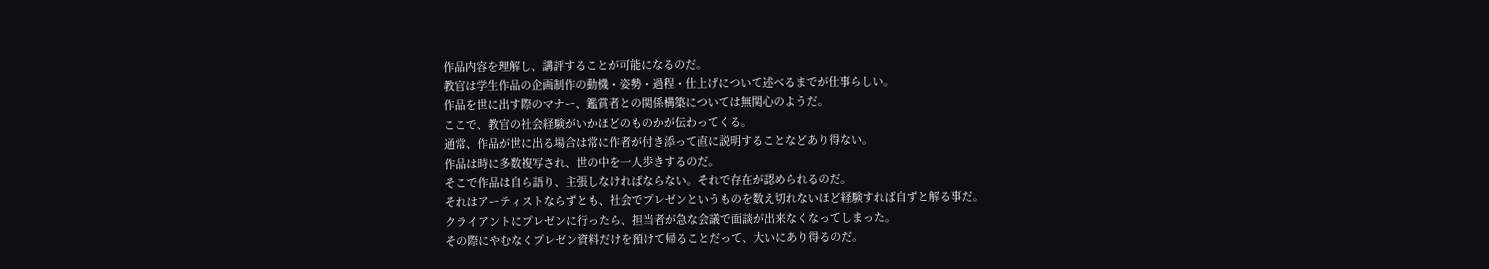作品内容を理解し、講評することが可能になるのだ。
教官は学生作品の企画制作の動機・姿勢・過程・仕上げについて述べるまでが仕事らしい。
作品を世に出す際のマナー、鑑賞者との関係構築については無関心のようだ。
ここで、教官の社会経験がいかほどのものかが伝わってくる。
通常、作品が世に出る場合は常に作者が付き添って直に説明することなどあり得ない。
作品は時に多数複写され、世の中を一人歩きするのだ。
そこで作品は自ら語り、主張しなければならない。それで存在が認められるのだ。
それはアーティストならずとも、社会でプレゼンというものを数え切れないほど経験すれば自ずと解る事だ。
クライアントにプレゼンに行ったら、担当者が急な会議で面談が出来なくなってしまった。
その際にやむなくプレゼン資料だけを預けて帰ることだって、大いにあり得るのだ。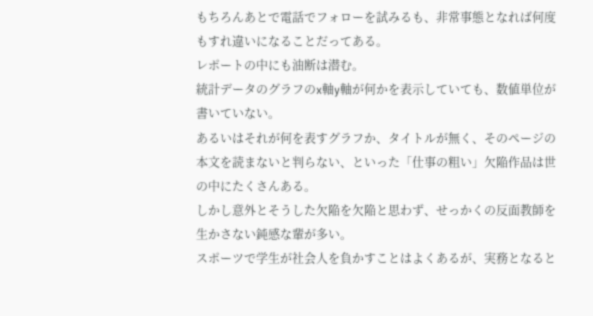もちろんあとで電話でフォローを試みるも、非常事態となれば何度もすれ違いになることだってある。
レポートの中にも油断は潜む。
統計データのグラフのx軸y軸が何かを表示していても、数値単位が書いていない。
あるいはそれが何を表すグラフか、タイトルが無く、そのページの本文を読まないと判らない、といった「仕事の粗い」欠陥作品は世の中にたくさんある。
しかし意外とそうした欠陥を欠陥と思わず、せっかくの反面教師を生かさない鈍感な輩が多い。
スポーツで学生が社会人を負かすことはよくあるが、実務となると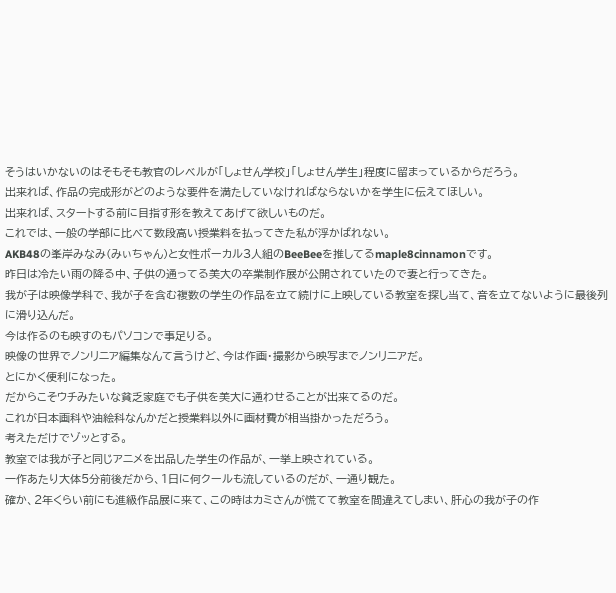そうはいかないのはそもそも教官のレベルが「しょせん学校」「しょせん学生」程度に留まっているからだろう。
出来れば、作品の完成形がどのような要件を満たしていなければならないかを学生に伝えてほしい。
出来れば、スタートする前に目指す形を教えてあげて欲しいものだ。
これでは、一般の学部に比べて数段高い授業料を払ってきた私が浮かばれない。
AKB48の峯岸みなみ(みぃちゃん)と女性ボーカル3人組のBeeBeeを推してるmaple8cinnamonです。
昨日は冷たい雨の降る中、子供の通ってる美大の卒業制作展が公開されていたので妻と行ってきた。
我が子は映像学科で、我が子を含む複数の学生の作品を立て続けに上映している教室を探し当て、音を立てないように最後列に滑り込んだ。
今は作るのも映すのもパソコンで事足りる。
映像の世界でノンリニア編集なんて言うけど、今は作画・撮影から映写までノンリニアだ。
とにかく便利になった。
だからこそウチみたいな貧乏家庭でも子供を美大に通わせることが出来てるのだ。
これが日本画科や油絵科なんかだと授業料以外に画材費が相当掛かっただろう。
考えただけでゾッとする。
教室では我が子と同じアニメを出品した学生の作品が、一挙上映されている。
一作あたり大体5分前後だから、1日に何クールも流しているのだが、一通り観た。
確か、2年くらい前にも進級作品展に来て、この時はカミさんが慌てて教室を間違えてしまい、肝心の我が子の作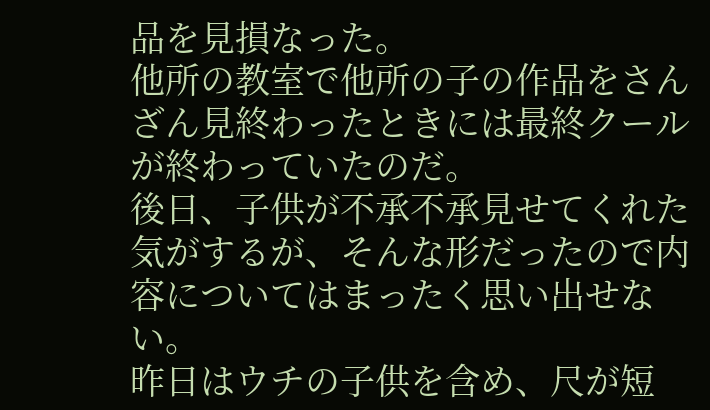品を見損なった。
他所の教室で他所の子の作品をさんざん見終わったときには最終クールが終わっていたのだ。
後日、子供が不承不承見せてくれた気がするが、そんな形だったので内容についてはまったく思い出せない。
昨日はウチの子供を含め、尺が短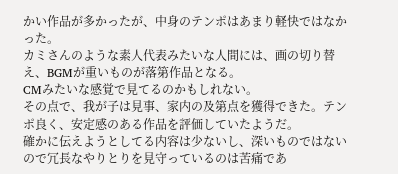かい作品が多かったが、中身のテンポはあまり軽快ではなかった。
カミさんのような素人代表みたいな人間には、画の切り替え、BGMが重いものが落第作品となる。
CMみたいな感覚で見てるのかもしれない。
その点で、我が子は見事、家内の及第点を獲得できた。テンポ良く、安定感のある作品を評価していたようだ。
確かに伝えようとしてる内容は少ないし、深いものではないので冗長なやりとりを見守っているのは苦痛であ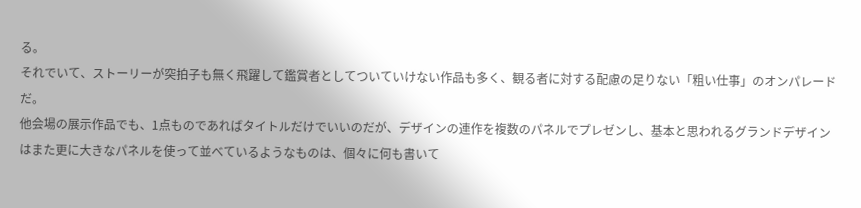る。
それでいて、ストーリーが突拍子も無く飛躍して鑑賞者としてついていけない作品も多く、観る者に対する配慮の足りない「粗い仕事」のオンパレードだ。
他会場の展示作品でも、1点ものであればタイトルだけでいいのだが、デザインの連作を複数のパネルでプレゼンし、基本と思われるグランドデザインはまた更に大きなパネルを使って並べているようなものは、個々に何も書いて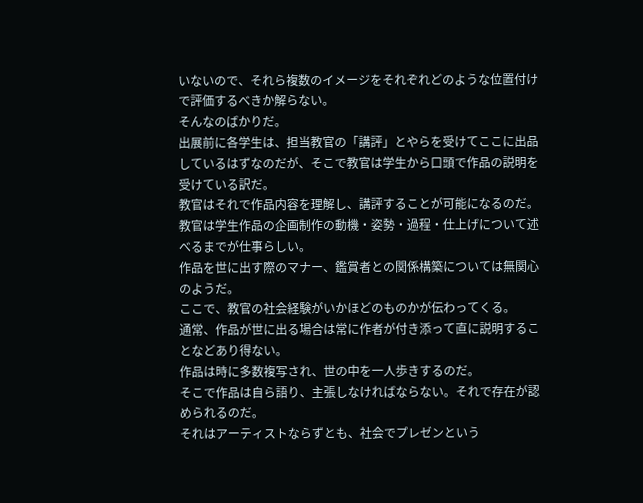いないので、それら複数のイメージをそれぞれどのような位置付けで評価するべきか解らない。
そんなのばかりだ。
出展前に各学生は、担当教官の「講評」とやらを受けてここに出品しているはずなのだが、そこで教官は学生から口頭で作品の説明を受けている訳だ。
教官はそれで作品内容を理解し、講評することが可能になるのだ。
教官は学生作品の企画制作の動機・姿勢・過程・仕上げについて述べるまでが仕事らしい。
作品を世に出す際のマナー、鑑賞者との関係構築については無関心のようだ。
ここで、教官の社会経験がいかほどのものかが伝わってくる。
通常、作品が世に出る場合は常に作者が付き添って直に説明することなどあり得ない。
作品は時に多数複写され、世の中を一人歩きするのだ。
そこで作品は自ら語り、主張しなければならない。それで存在が認められるのだ。
それはアーティストならずとも、社会でプレゼンという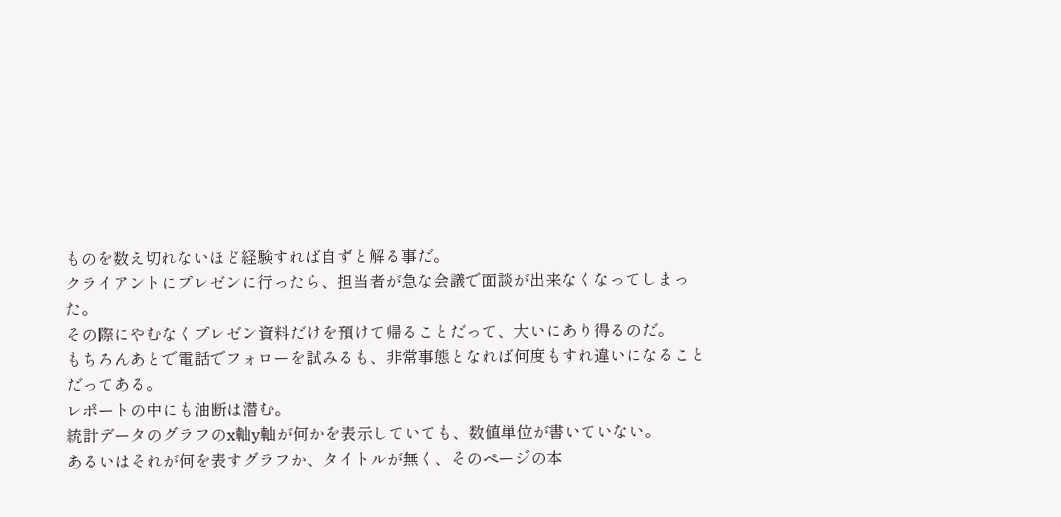ものを数え切れないほど経験すれば自ずと解る事だ。
クライアントにプレゼンに行ったら、担当者が急な会議で面談が出来なくなってしまった。
その際にやむなくプレゼン資料だけを預けて帰ることだって、大いにあり得るのだ。
もちろんあとで電話でフォローを試みるも、非常事態となれば何度もすれ違いになることだってある。
レポートの中にも油断は潜む。
統計データのグラフのx軸y軸が何かを表示していても、数値単位が書いていない。
あるいはそれが何を表すグラフか、タイトルが無く、そのページの本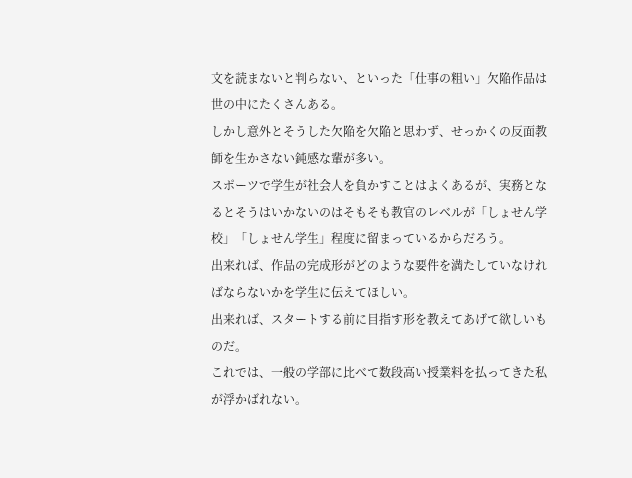文を読まないと判らない、といった「仕事の粗い」欠陥作品は世の中にたくさんある。
しかし意外とそうした欠陥を欠陥と思わず、せっかくの反面教師を生かさない鈍感な輩が多い。
スポーツで学生が社会人を負かすことはよくあるが、実務となるとそうはいかないのはそもそも教官のレベルが「しょせん学校」「しょせん学生」程度に留まっているからだろう。
出来れば、作品の完成形がどのような要件を満たしていなければならないかを学生に伝えてほしい。
出来れば、スタートする前に目指す形を教えてあげて欲しいものだ。
これでは、一般の学部に比べて数段高い授業料を払ってきた私が浮かばれない。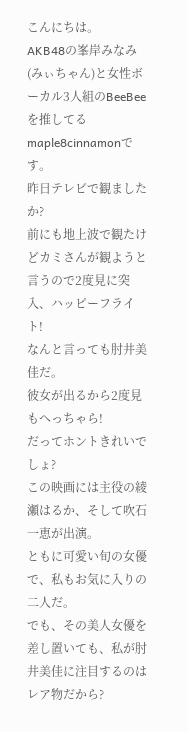こんにちは。
AKB48の峯岸みなみ(みぃちゃん)と女性ボーカル3人組のBeeBeeを推してるmaple8cinnamonです。
昨日テレビで観ましたか?
前にも地上波で観たけどカミさんが観ようと言うので2度見に突入、ハッピーフライト!
なんと言っても肘井美佳だ。
彼女が出るから2度見もへっちゃら!
だってホントきれいでしょ?
この映画には主役の綾瀬はるか、そして吹石一恵が出演。
ともに可愛い旬の女優で、私もお気に入りの二人だ。
でも、その美人女優を差し置いても、私が肘井美佳に注目するのはレア物だから?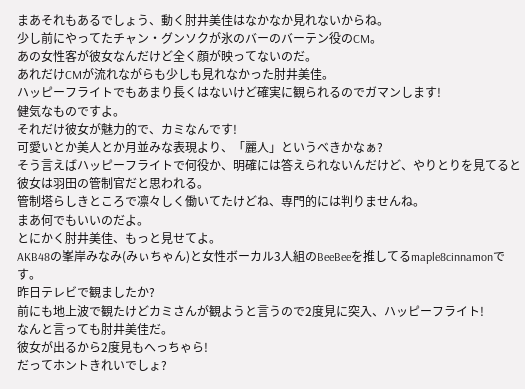まあそれもあるでしょう、動く肘井美佳はなかなか見れないからね。
少し前にやってたチャン・グンソクが氷のバーのバーテン役のCM。
あの女性客が彼女なんだけど全く顔が映ってないのだ。
あれだけCMが流れながらも少しも見れなかった肘井美佳。
ハッピーフライトでもあまり長くはないけど確実に観られるのでガマンします!
健気なものですよ。
それだけ彼女が魅力的で、カミなんです!
可愛いとか美人とか月並みな表現より、「麗人」というべきかなぁ?
そう言えばハッピーフライトで何役か、明確には答えられないんだけど、やりとりを見てると彼女は羽田の管制官だと思われる。
管制塔らしきところで凛々しく働いてたけどね、専門的には判りませんね。
まあ何でもいいのだよ。
とにかく肘井美佳、もっと見せてよ。
AKB48の峯岸みなみ(みぃちゃん)と女性ボーカル3人組のBeeBeeを推してるmaple8cinnamonです。
昨日テレビで観ましたか?
前にも地上波で観たけどカミさんが観ようと言うので2度見に突入、ハッピーフライト!
なんと言っても肘井美佳だ。
彼女が出るから2度見もへっちゃら!
だってホントきれいでしょ?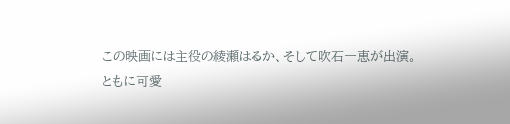この映画には主役の綾瀬はるか、そして吹石一恵が出演。
ともに可愛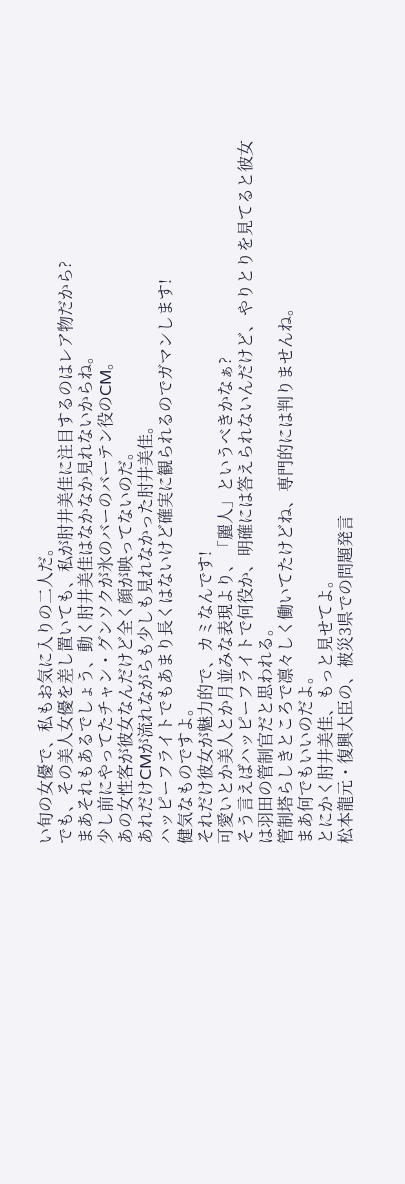い旬の女優で、私もお気に入りの二人だ。
でも、その美人女優を差し置いても、私が肘井美佳に注目するのはレア物だから?
まあそれもあるでしょう、動く肘井美佳はなかなか見れないからね。
少し前にやってたチャン・グンソクが氷のバーのバーテン役のCM。
あの女性客が彼女なんだけど全く顔が映ってないのだ。
あれだけCMが流れながらも少しも見れなかった肘井美佳。
ハッピーフライトでもあまり長くはないけど確実に観られるのでガマンします!
健気なものですよ。
それだけ彼女が魅力的で、カミなんです!
可愛いとか美人とか月並みな表現より、「麗人」というべきかなぁ?
そう言えばハッピーフライトで何役か、明確には答えられないんだけど、やりとりを見てると彼女は羽田の管制官だと思われる。
管制塔らしきところで凛々しく働いてたけどね、専門的には判りませんね。
まあ何でもいいのだよ。
とにかく肘井美佳、もっと見せてよ。
松本龍元・復興大臣の、被災3県での問題発言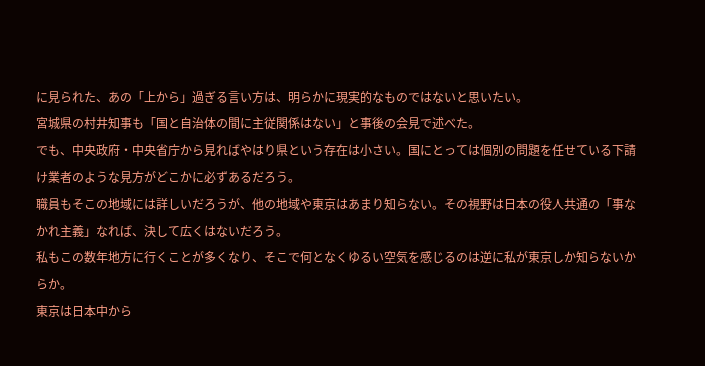に見られた、あの「上から」過ぎる言い方は、明らかに現実的なものではないと思いたい。
宮城県の村井知事も「国と自治体の間に主従関係はない」と事後の会見で述べた。
でも、中央政府・中央省庁から見ればやはり県という存在は小さい。国にとっては個別の問題を任せている下請け業者のような見方がどこかに必ずあるだろう。
職員もそこの地域には詳しいだろうが、他の地域や東京はあまり知らない。その視野は日本の役人共通の「事なかれ主義」なれば、決して広くはないだろう。
私もこの数年地方に行くことが多くなり、そこで何となくゆるい空気を感じるのは逆に私が東京しか知らないからか。
東京は日本中から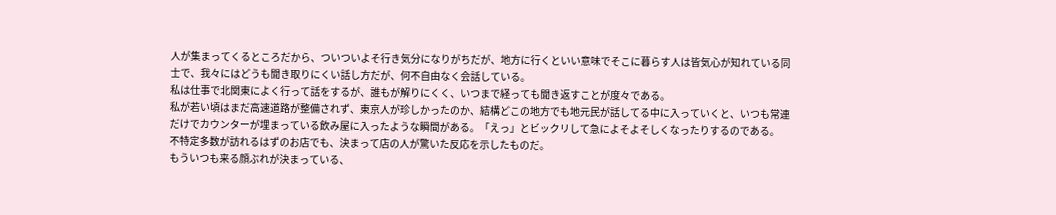人が集まってくるところだから、ついついよそ行き気分になりがちだが、地方に行くといい意味でそこに暮らす人は皆気心が知れている同士で、我々にはどうも聞き取りにくい話し方だが、何不自由なく会話している。
私は仕事で北関東によく行って話をするが、誰もが解りにくく、いつまで経っても聞き返すことが度々である。
私が若い頃はまだ高速道路が整備されず、東京人が珍しかったのか、結構どこの地方でも地元民が話してる中に入っていくと、いつも常連だけでカウンターが埋まっている飲み屋に入ったような瞬間がある。「えっ」とビックリして急によそよそしくなったりするのである。
不特定多数が訪れるはずのお店でも、決まって店の人が驚いた反応を示したものだ。
もういつも来る顔ぶれが決まっている、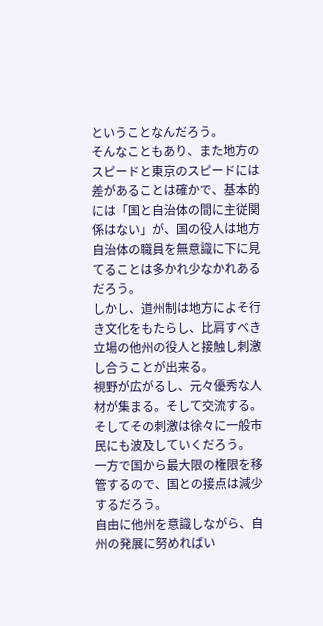ということなんだろう。
そんなこともあり、また地方のスピードと東京のスピードには差があることは確かで、基本的には「国と自治体の間に主従関係はない」が、国の役人は地方自治体の職員を無意識に下に見てることは多かれ少なかれあるだろう。
しかし、道州制は地方によそ行き文化をもたらし、比肩すべき立場の他州の役人と接触し刺激し合うことが出来る。
視野が広がるし、元々優秀な人材が集まる。そして交流する。
そしてその刺激は徐々に一般市民にも波及していくだろう。
一方で国から最大限の権限を移管するので、国との接点は減少するだろう。
自由に他州を意識しながら、自州の発展に努めればい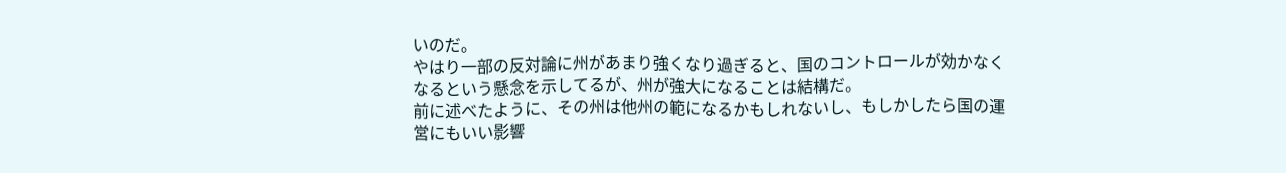いのだ。
やはり一部の反対論に州があまり強くなり過ぎると、国のコントロールが効かなくなるという懸念を示してるが、州が強大になることは結構だ。
前に述べたように、その州は他州の範になるかもしれないし、もしかしたら国の運営にもいい影響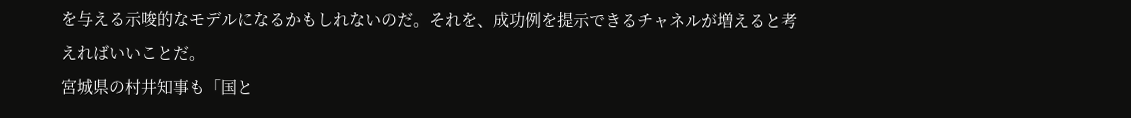を与える示唆的なモデルになるかもしれないのだ。それを、成功例を提示できるチャネルが増えると考えればいいことだ。
宮城県の村井知事も「国と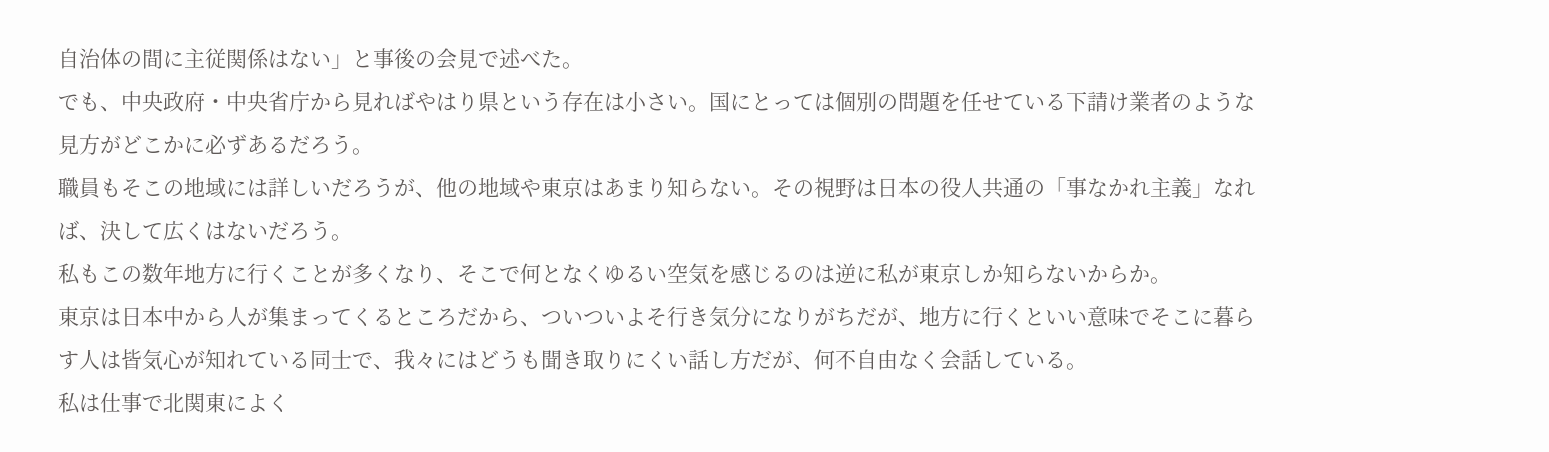自治体の間に主従関係はない」と事後の会見で述べた。
でも、中央政府・中央省庁から見ればやはり県という存在は小さい。国にとっては個別の問題を任せている下請け業者のような見方がどこかに必ずあるだろう。
職員もそこの地域には詳しいだろうが、他の地域や東京はあまり知らない。その視野は日本の役人共通の「事なかれ主義」なれば、決して広くはないだろう。
私もこの数年地方に行くことが多くなり、そこで何となくゆるい空気を感じるのは逆に私が東京しか知らないからか。
東京は日本中から人が集まってくるところだから、ついついよそ行き気分になりがちだが、地方に行くといい意味でそこに暮らす人は皆気心が知れている同士で、我々にはどうも聞き取りにくい話し方だが、何不自由なく会話している。
私は仕事で北関東によく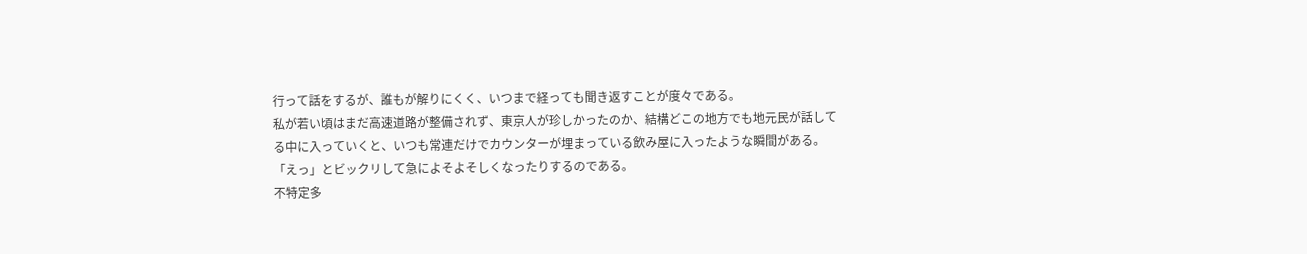行って話をするが、誰もが解りにくく、いつまで経っても聞き返すことが度々である。
私が若い頃はまだ高速道路が整備されず、東京人が珍しかったのか、結構どこの地方でも地元民が話してる中に入っていくと、いつも常連だけでカウンターが埋まっている飲み屋に入ったような瞬間がある。「えっ」とビックリして急によそよそしくなったりするのである。
不特定多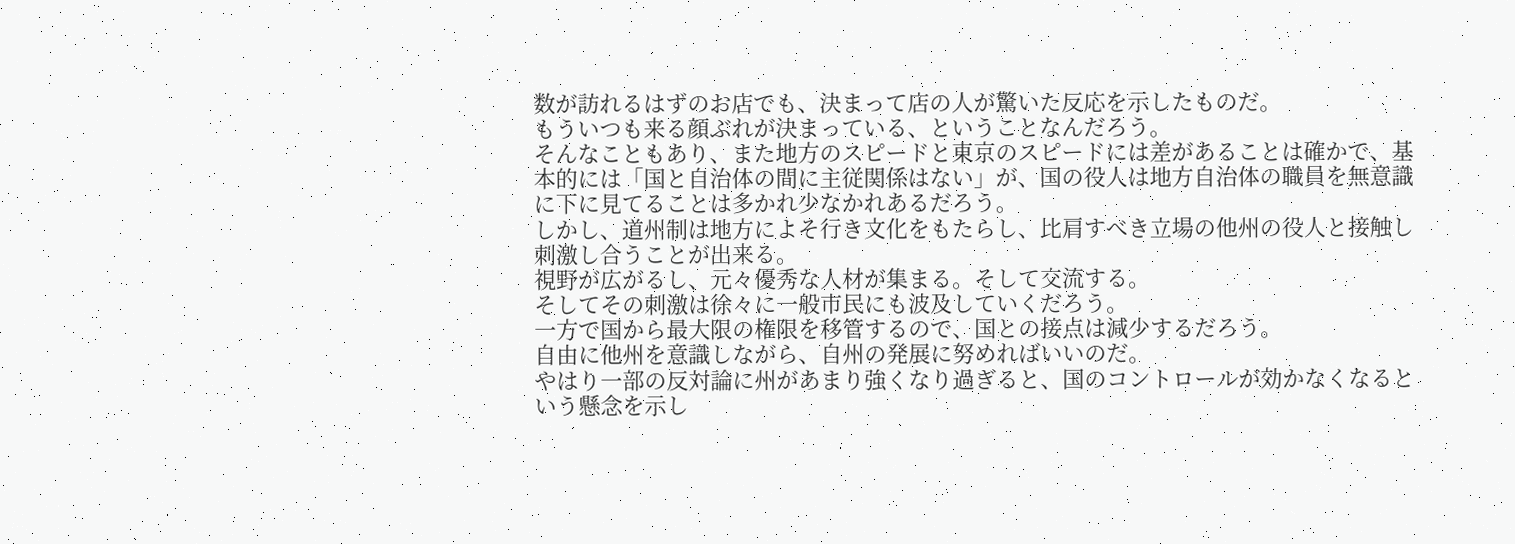数が訪れるはずのお店でも、決まって店の人が驚いた反応を示したものだ。
もういつも来る顔ぶれが決まっている、ということなんだろう。
そんなこともあり、また地方のスピードと東京のスピードには差があることは確かで、基本的には「国と自治体の間に主従関係はない」が、国の役人は地方自治体の職員を無意識に下に見てることは多かれ少なかれあるだろう。
しかし、道州制は地方によそ行き文化をもたらし、比肩すべき立場の他州の役人と接触し刺激し合うことが出来る。
視野が広がるし、元々優秀な人材が集まる。そして交流する。
そしてその刺激は徐々に一般市民にも波及していくだろう。
一方で国から最大限の権限を移管するので、国との接点は減少するだろう。
自由に他州を意識しながら、自州の発展に努めればいいのだ。
やはり一部の反対論に州があまり強くなり過ぎると、国のコントロールが効かなくなるという懸念を示し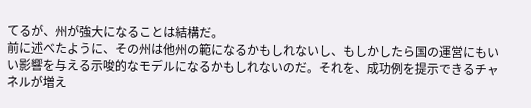てるが、州が強大になることは結構だ。
前に述べたように、その州は他州の範になるかもしれないし、もしかしたら国の運営にもいい影響を与える示唆的なモデルになるかもしれないのだ。それを、成功例を提示できるチャネルが増え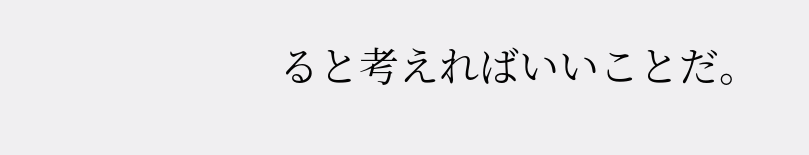ると考えればいいことだ。